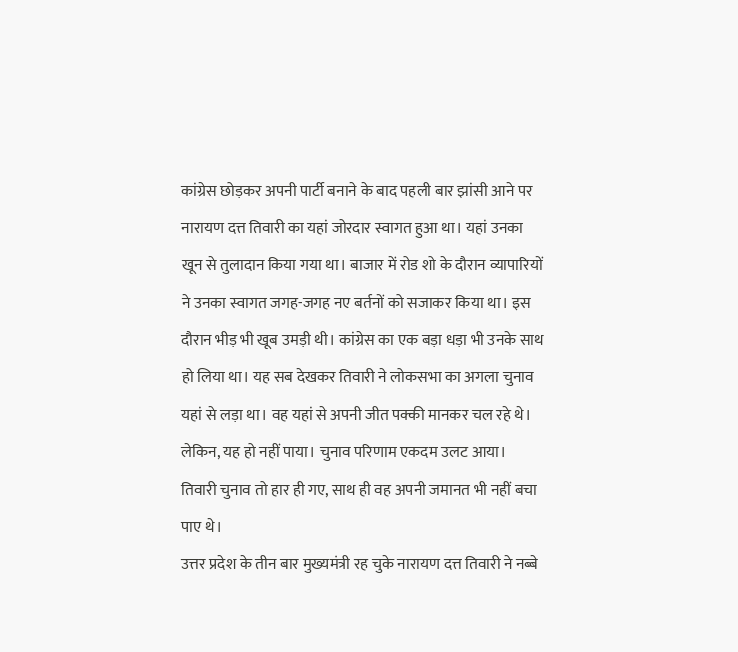कांग्रेस छोड़कर अपनी पार्टी बनाने के बाद पहली बार झांसी आने पर नारायण दत्त तिवारी का यहां जोरदार स्वागत हुआ था। यहां उनका खून से तुलादान किया गया था। बाजार में रोड शो के दौरान व्यापारियों ने उनका स्वागत जगह-जगह नए बर्तनों को सजाकर किया था। इस दौरान भीड़ भी खूब उमड़ी थी। कांग्रेस का एक बड़ा धड़ा भी उनके साथ हो लिया था। यह सब देखकर तिवारी ने लोकसभा का अगला चुनाव यहां से लड़ा था। वह यहां से अपनी जीत पक्की मानकर चल रहे थे। लेकिन, यह हो नहीं पाया। चुनाव परिणाम एकदम उलट आया। तिवारी चुनाव तो हार ही गए, साथ ही वह अपनी जमानत भी नहीं बचा पाए थे।
उत्तर प्रदेश के तीन बार मुख्यमंत्री रह चुके नारायण दत्त तिवारी ने नब्बे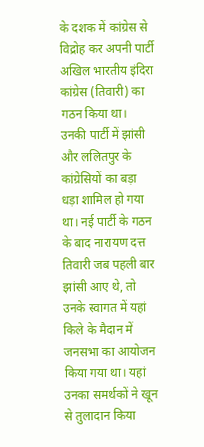के दशक में कांग्रेस से विद्रोह कर अपनी पार्टी अखिल भारतीय इंदिरा कांग्रेस (तिवारी) का गठन किया था। उनकी पार्टी में झांसी और ललितपुर के कांग्रेसियों का बड़ा धड़ा शामिल हो गया था। नई पार्टी के गठन के बाद नारायण दत्त तिवारी जब पहली बार झांसी आए थे, तो उनके स्वागत में यहां किले के मैदान में जनसभा का आयोजन किया गया था। यहां उनका समर्थकों ने खून से तुलादान किया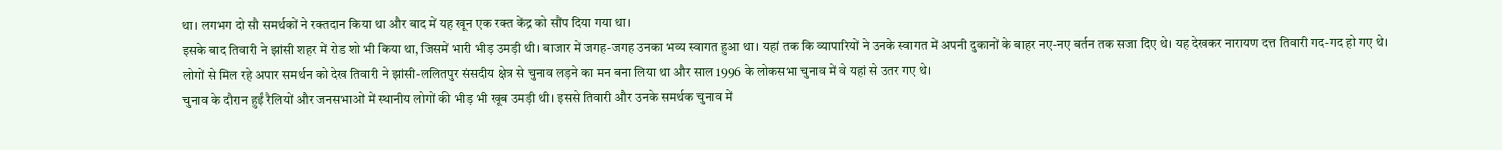था। लगभग दो सौ समर्थकों ने रक्तदान किया था और बाद में यह खून एक रक्त केंद्र को सौंप दिया गया था।
इसके बाद तिवारी ने झांसी शहर में रोड शो भी किया था, जिसमें भारी भीड़ उमड़ी थी। बाजार में जगह-जगह उनका भव्य स्वागत हुआ था। यहां तक कि व्यापारियों ने उनके स्वागत में अपनी दुकानों के बाहर नए-नए बर्तन तक सजा दिए थे। यह देखकर नारायण दत्त तिवारी गद-गद हो गए थे। लोगों से मिल रहे अपार समर्थन को देख तिवारी ने झांसी-ललितपुर संसदीय क्षेत्र से चुनाव लड़ने का मन बना लिया था और साल 1996 के लोकसभा चुनाव में वे यहां से उतर गए थे।
चुनाव के दौरान हुईं रैलियों और जनसभाओं में स्थानीय लोगों की भीड़ भी खूब उमड़ी थी। इससे तिवारी और उनके समर्थक चुनाव में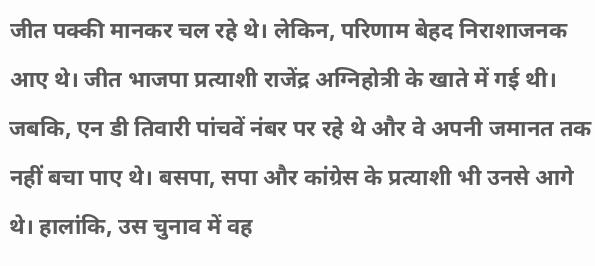जीत पक्की मानकर चल रहे थे। लेकिन, परिणाम बेहद निराशाजनक आए थे। जीत भाजपा प्रत्याशी राजेंद्र अग्निहोत्री के खाते में गई थी। जबकि, एन डी तिवारी पांचवें नंबर पर रहे थे और वे अपनी जमानत तक नहीं बचा पाए थे। बसपा, सपा और कांग्रेस के प्रत्याशी भी उनसे आगे थे। हालांकि, उस चुनाव में वह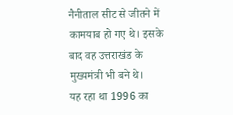नैनीताल सीट से जीतने में कामयाब हो गए थे। इसके बाद वह उत्तराखंड के मुख्यमंत्री भी बने थे।
यह रहा था 1996 का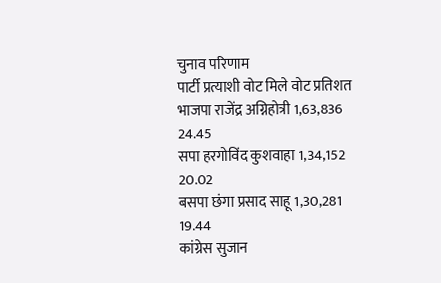चुनाव परिणाम
पार्टी प्रत्याशी वोट मिले वोट प्रतिशत
भाजपा राजेंद्र अग्निहोत्री 1,63,836 24.45
सपा हरगोविंद कुशवाहा 1,34,152 20.02
बसपा छंगा प्रसाद साहू 1,30,281 19.44
कांग्रेस सुजान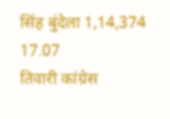सिंह बुंदेला 1,14,374 17.07
तिवारी कांग्रेस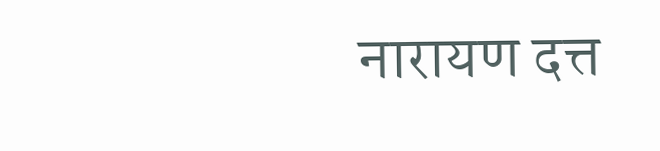नारायण दत्त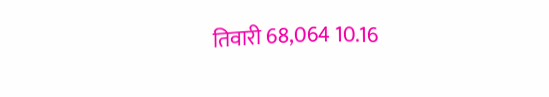तिवारी 68,064 10.16